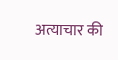अत्याचार की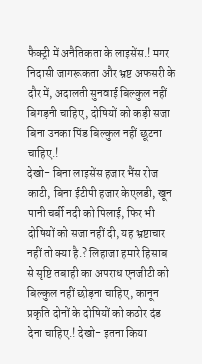फैक्ट्री में अनैतिकता के लाइसेंस.! मगर निदासी जागरूकता और भ्रष्ट अफसरी के दौर में, अदालती सुनवाई बिल्कुल नहीं बिगड़नी चाहिए, दोषियों को कड़ी सजा बिना उनका पिंड बिल्कुल नहीं छूटना चाहिए.!
देखो- बिना लाइसेंस हजार भैंस रोज काटी, बिना ईटीपी हजार केएलडी, खून पानी चर्बी नदी को पिलाई, फिर भी दोषियों को सजा नहीं दी, यह भ्रष्टाचार नहीं तो क्या है.? लिहाजा हमारे हिसाब से सृष्टि तबाही का अपराध एनजीटी को बिल्कुल नहीं छोड़ना चाहिए, कानून प्रकृति दोनों के दोषियों को कठोर दंड देना चाहिए.! देखो- इतना किया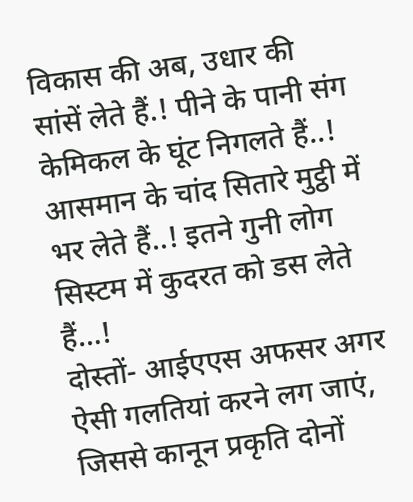विकास की अब, उधार की सांसें लेते हैं.! पीने के पानी संग केमिकल के घूंट निगलते हैं..! आसमान के चांद सितारे मुट्ठी में भर लेते हैं..! इतने गुनी लोग सिस्टम में कुदरत को डस लेते हैं…!
दोस्तों- आईएएस अफसर अगर ऐसी गलतियां करने लग जाएं, जिससे कानून प्रकृति दोनों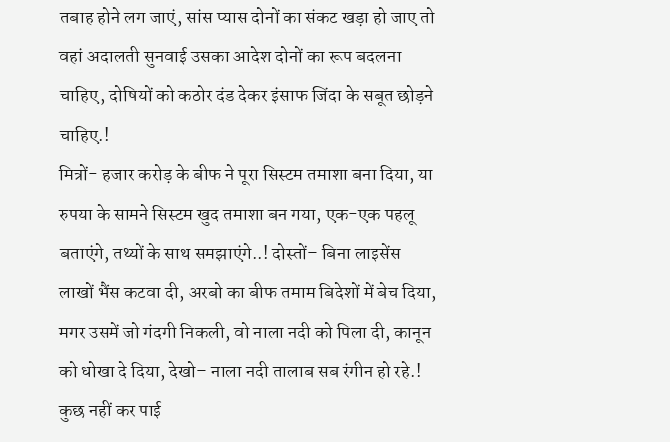तबाह होने लग जाएं, सांस प्यास दोनों का संकट खड़ा हो जाए तो वहां अदालती सुनवाई उसका आदेश दोनों का रूप बदलना चाहिए, दोषियों को कठोर दंड देकर इंसाफ जिंदा के सबूत छोड़ने चाहिए.!
मित्रों- हजार करोड़ के बीफ ने पूरा सिस्टम तमाशा बना दिया, या रुपया के सामने सिस्टम खुद तमाशा बन गया, एक-एक पहलू बताएंगे, तथ्यों के साथ समझाएंगे..! दोस्तों– बिना लाइसेंस लाखों भैंस कटवा दी, अरबो का बीफ तमाम बिदेशों में बेच दिया, मगर उसमें जो गंदगी निकली, वो नाला नदी को पिला दी, कानून को धोखा दे दिया, देखो– नाला नदी तालाब सब रंगीन हो रहे.! कुछ नहीं कर पाई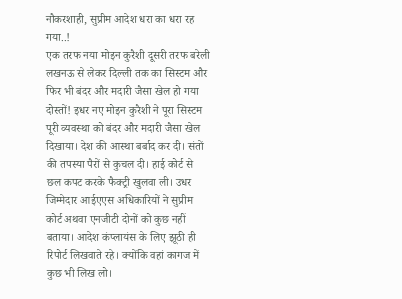नौकरशाही, सुप्रीम आदेश धरा का धरा रह गया..!
एक तरफ नया मोइन कुरैशी दूसरी तरफ बरेली लखनऊ से लेकर दिल्ली तक का सिस्टम और फिर भी बंदर और मदारी जैसा खेल हो गया दोस्तों! इधर नए मोइन कुरैशी ने पूरा सिस्टम पूरी व्यवस्था को बंदर और मदारी जैसा खेल दिखाया। देश की आस्था बर्बाद कर दी। संतों की तपस्या पैरों से कुचल दी। हाई कोर्ट से छल कपट करके फैक्ट्री खुलवा ली। उधर जिम्मेदार आईएएस अधिकारियों ने सुप्रीम कोर्ट अथवा एनजीटी दोनों को कुछ नहीं बताया। आदेश कंप्लायंस के लिए झूठी ही रिपोर्ट लिखवाते रहे। क्योंकि वहां कागज में कुछ भी लिख लो।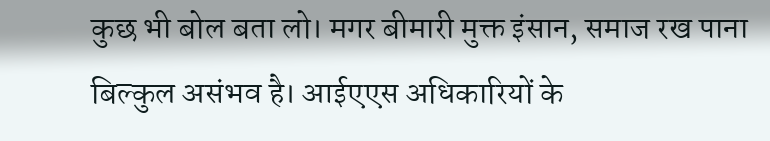कुछ भी बोल बता लो। मगर बीमारी मुक्त इंसान, समाज रख पाना बिल्कुल असंभव है। आईएएस अधिकारियों के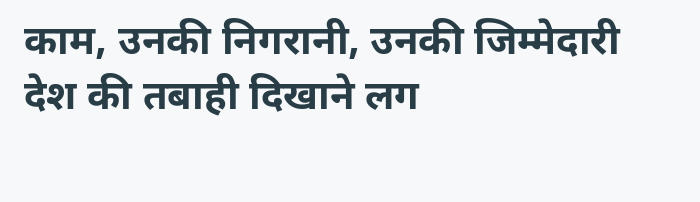काम, उनकी निगरानी, उनकी जिम्मेदारी देश की तबाही दिखाने लग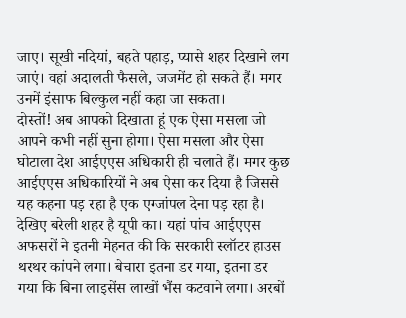जाए। सूखी नदियां, बहते पहाड़, प्यासे शहर दिखाने लग जाएं। वहां अदालती फैसले, जजमेंट हो सकते हैं। मगर उनमें इंसाफ बिल्कुल नहीं कहा जा सकता।
दोस्तों! अब आपको दिखाता हूं एक ऐसा मसला जो आपने कभी नहीं सुना होगा। ऐसा मसला और ऐसा घोटाला देश आईएएस अधिकारी ही चलाते हैं। मगर कुछ आईएएस अधिकारियों ने अब ऐसा कर दिया है जिससे यह कहना पड़ रहा है एक एग्जांपल देना पड़ रहा है। देखिए बरेली शहर है यूपी का। यहां पांच आईएएस अफसरों ने इतनी मेहनत की कि सरकारी स्लॉटर हाउस थरथर कांपने लगा। बेचारा इतना डर गया, इतना डर गया कि बिना लाइसेंस लाखों भैंस कटवाने लगा। अरबों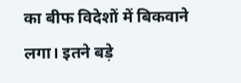का बीफ विदेशों में बिकवाने लगा। इतने बड़े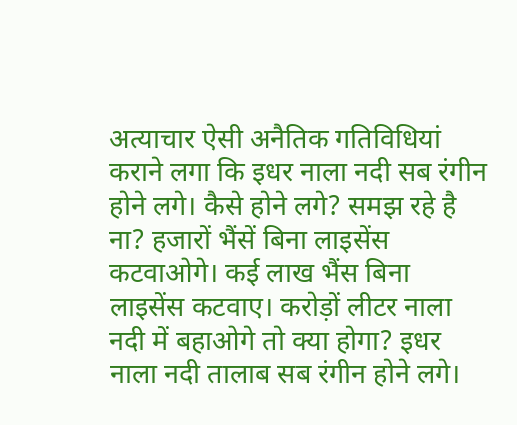अत्याचार ऐसी अनैतिक गतिविधियां कराने लगा कि इधर नाला नदी सब रंगीन होने लगे। कैसे होने लगे? समझ रहे है ना? हजारों भैंसें बिना लाइसेंस कटवाओगे। कई लाख भैंस बिना लाइसेंस कटवाए। करोड़ों लीटर नाला नदी में बहाओगे तो क्या होगा? इधर नाला नदी तालाब सब रंगीन होने लगे।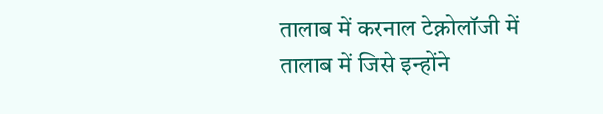तालाब में करनाल टेक्नोलॉजी में तालाब में जिसे इन्होंने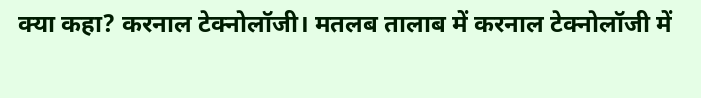क्या कहा? करनाल टेक्नोलॉजी। मतलब तालाब में करनाल टेक्नोलॉजी में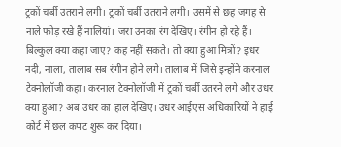ट्रकों चर्बी उतराने लगी। ट्रकों चर्बी उतराने लगी। उसमें से छह जगह से नाले फोड़ रखे हैं नालियां। जरा उनका रंग देखिए। रंगीन हो रहे हैं। बिल्कुल क्या कहा जाए? कह नहीं सकते। तो क्या हुआ मित्रों? इधर नदी, नाला, तालाब सब रंगीन होने लगे। तालाब में जिसे इन्होंने करनाल टेक्नोलॉजी कहा। करनाल टेक्नोलॉजी में ट्रकों चर्बी उतरने लगे और उधर क्या हुआ? अब उधर का हाल देखिए। उधर आईएस अधिकारियों ने हाई कोर्ट में छल कपट शुरू कर दिया।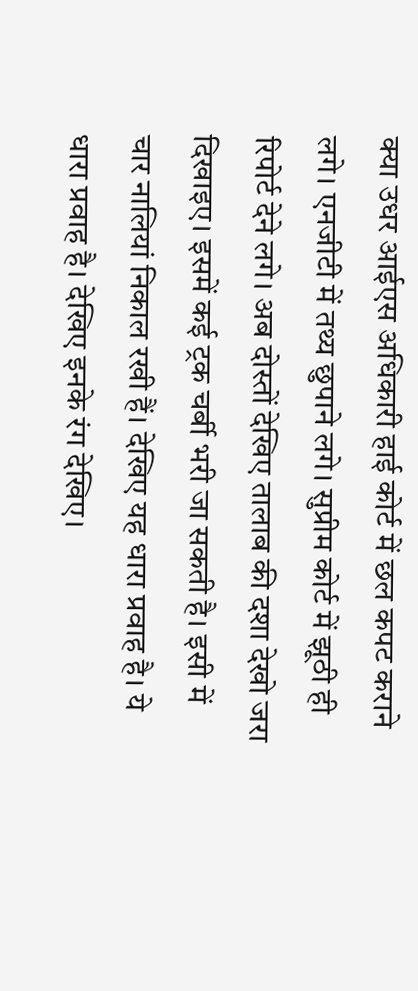क्या उधर आईएस अधिकारी हाई कोर्ट में छल कपट कराने लगे। एनजीटी में तथ्य छुपाने लगे। सुप्रीम कोर्ट में झूठी ही रिपोर्ट देने लगे। अब दोस्तों देखिए तालाब की दशा देखो जरा दिखाइए। इसमें कई ट्रक चर्बी भरी जा सकती है। इसी में चार नालियां निकाल रखी हैं। देखिए यह धारा प्रवाह है। ये धारा प्रवाह है। देखिए इनके रंग देखिए।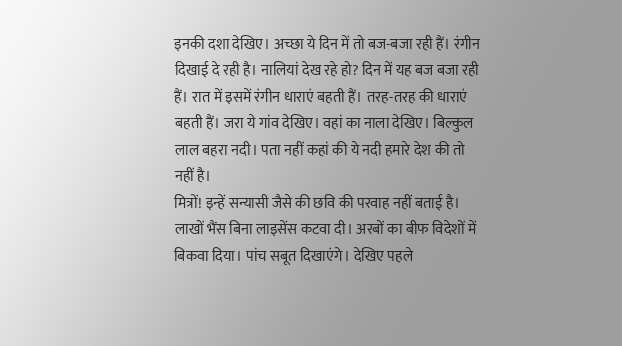इनकी दशा देखिए। अच्छा ये दिन में तो बज-बजा रही हैं। रंगीन दिखाई दे रही है। नालियां देख रहे हो? दिन में यह बज बजा रही हैं। रात में इसमें रंगीन धाराएं बहती हैं। तरह-तरह की धाराएं बहती हैं। जरा ये गांव देखिए। वहां का नाला देखिए। बिल्कुल लाल बहरा नदी। पता नहीं कहां की ये नदी हमारे देश की तो नहीं है।
मित्रों! इन्हें सन्यासी जैसे की छवि की परवाह नहीं बताई है। लाखों भैंस बिना लाइसेंस कटवा दी। अरबों का बीफ विदेशों में बिकवा दिया। पांच सबूत दिखाएंगे। देखिए पहले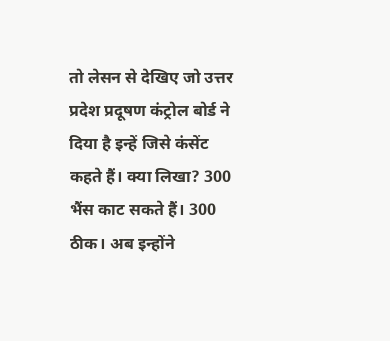तो लेसन से देखिए जो उत्तर प्रदेश प्रदूषण कंट्रोल बोर्ड ने दिया है इन्हें जिसे कंसेंट कहते हैं। क्या लिखा? 300 भैंस काट सकते हैं। 300 ठीक। अब इन्होंने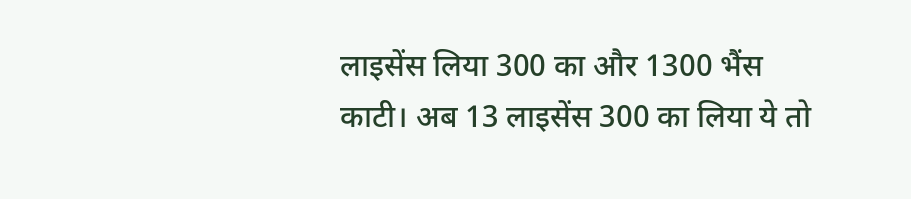लाइसेंस लिया 300 का और 1300 भैंस काटी। अब 13 लाइसेंस 300 का लिया ये तो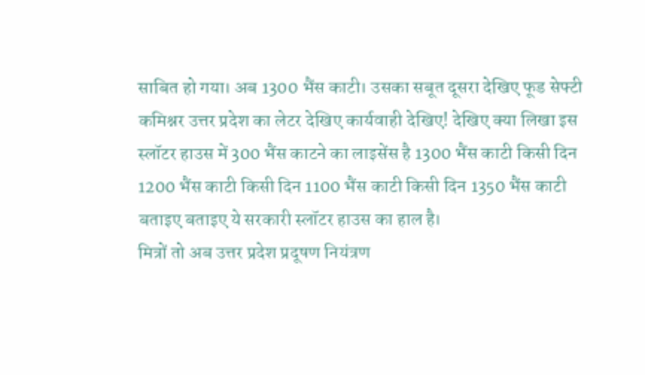साबित हो गया। अब 1300 भैंस काटी। उसका सबूत दूसरा देखिए फूड सेफ्टी कमिश्नर उत्तर प्रदेश का लेटर देखिए कार्यवाही देखिए! देखिए क्या लिखा इस स्लॉटर हाउस में 300 भैंस काटने का लाइसेंस है 1300 भैंस काटी किसी दिन 1200 भैंस काटी किसी दिन 1100 भैंस काटी किसी दिन 1350 भैंस काटी बताइए बताइए ये सरकारी स्लॉटर हाउस का हाल है।
मित्रों तो अब उत्तर प्रदेश प्रदूषण नियंत्रण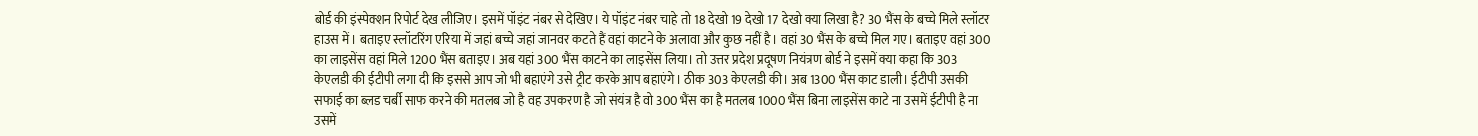बोर्ड की इंस्पेक्शन रिपोर्ट देख लीजिए। इसमें पॉइंट नंबर से देखिए। ये पॉइंट नंबर चाहे तो 18 देखो 19 देखो 17 देखो क्या लिखा है? 30 भैंस के बच्चे मिले स्लॉटर हाउस में। बताइए स्लॉटरिंग एरिया में जहां बच्चे जहां जानवर कटते हैं वहां काटने के अलावा और कुछ नहीं है। वहां 30 भैंस के बच्चे मिल गए। बताइए वहां 300 का लाइसेंस वहां मिले 1200 भैंस बताइए। अब यहां 300 भैंस काटने का लाइसेंस लिया। तो उत्तर प्रदेश प्रदूषण नियंत्रण बोर्ड ने इसमें क्या कहा कि 303 केएलडी की ईटीपी लगा दी कि इससे आप जो भी बहाएंगे उसे ट्रीट करके आप बहाएंगे। ठीक 303 केएलडी की। अब 1300 भैंस काट डाली। ईटीपी उसकी सफाई का ब्लड चर्बी साफ करने की मतलब जो है वह उपकरण है जो संयंत्र है वो 300 भैंस का है मतलब 1000 भैंस बिना लाइसेंस काटे ना उसमें ईटीपी है ना उसमें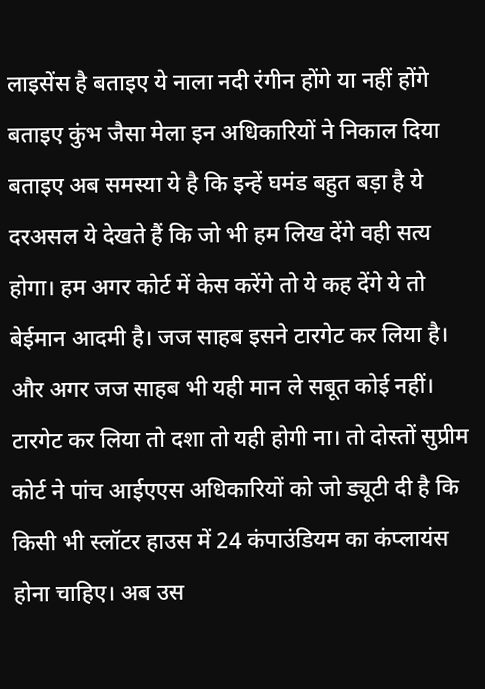लाइसेंस है बताइए ये नाला नदी रंगीन होंगे या नहीं होंगे बताइए कुंभ जैसा मेला इन अधिकारियों ने निकाल दिया बताइए अब समस्या ये है कि इन्हें घमंड बहुत बड़ा है ये दरअसल ये देखते हैं कि जो भी हम लिख देंगे वही सत्य होगा। हम अगर कोर्ट में केस करेंगे तो ये कह देंगे ये तो बेईमान आदमी है। जज साहब इसने टारगेट कर लिया है। और अगर जज साहब भी यही मान ले सबूत कोई नहीं। टारगेट कर लिया तो दशा तो यही होगी ना। तो दोस्तों सुप्रीम कोर्ट ने पांच आईएएस अधिकारियों को जो ड्यूटी दी है कि किसी भी स्लॉटर हाउस में 24 कंपाउंडियम का कंप्लायंस होना चाहिए। अब उस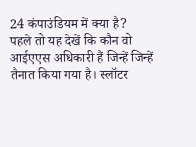24 कंपाउंडियम में क्या है?
पहले तो यह देखें कि कौन वो आईएएस अधिकारी हैं जिन्हें जिन्हें तैनात किया गया है। स्लॉटर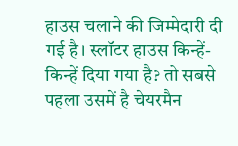हाउस चलाने की जिम्मेदारी दी गई है। स्लॉटर हाउस किन्हें-किन्हें दिया गया है? तो सबसे पहला उसमें है चेयरमैन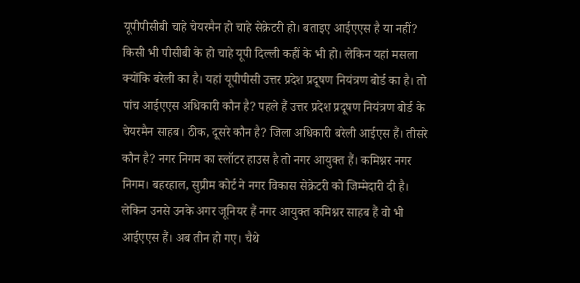यूपीपीसीबी चाहे चेयरमैन हो चाहे सेक्रेटरी हो। बताइए आईएएस है या नहीं? किसी भी पीसीबी के हो चाहे यूपी दिल्ली कहीं के भी हो। लेकिन यहां मसला क्योंकि बरेली का है। यहां यूपीपीसी उत्तर प्रदेश प्रदूषण नियंत्रण बोर्ड का है। तो पांच आईएएस अधिकारी कौन है? पहले हैं उत्तर प्रदेश प्रदूषण नियंत्रण बोर्ड के चेयरमैन साहब। ठीक, दूसरे कौन है? जिला अधिकारी बरेली आईएस हैं। तीसरे कौन है? नगर निगम का स्लॉटर हाउस है तो नगर आयुक्त हैं। कमिश्नर नगर निगम। बहरहाल, सुप्रीम कोर्ट ने नगर विकास सेक्रेटरी को जिम्मेदारी दी है। लेकिन उनसे उनके अगर जूनियर हैं नगर आयुक्त कमिश्नर साहब हैं वो भी आईएएस हैं। अब तीन हो गए। चैथे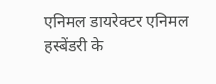एनिमल डायरेक्टर एनिमल हस्बेंडरी के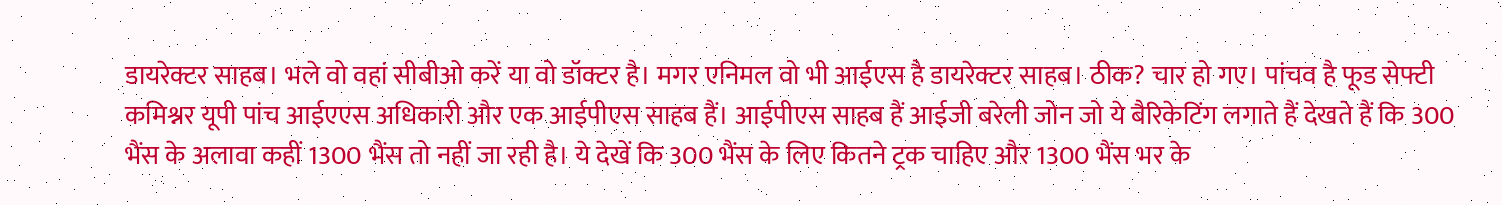डायरेक्टर साहब। भले वो वहां सीबीओ करें या वो डॉक्टर है। मगर एनिमल वो भी आईएस है डायरेक्टर साहब। ठीक? चार हो गए। पांचव है फूड सेफ्टी कमिश्नर यूपी पांच आईएएस अधिकारी और एक आईपीएस साहब हैं। आईपीएस साहब हैं आईजी बरेली जोन जो ये बैरिकेटिंग लगाते हैं देखते हैं कि 300 भैंस के अलावा कहीं 1300 भैंस तो नहीं जा रही है। ये देखें कि 300 भैंस के लिए कितने ट्रक चाहिए और 1300 भैंस भर के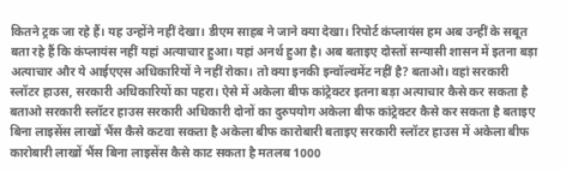कितने ट्रक जा रहे हैं। यह उन्होंने नहीं देखा। डीएम साहब ने जाने क्या देखा। रिपोर्ट कंप्लायंस हम अब उन्हीं के सबूत बता रहे हैं कि कंप्लायंस नहीं यहां अत्याचार हुआ। यहां अनर्थ हुआ है। अब बताइए दोस्तों सन्यासी शासन में इतना बड़ा अत्याचार और ये आईएएस अधिकारियों ने नहीं रोका। तो क्या इनकी इन्वॉल्वमेंट नहीं है? बताओ। वहां सरकारी स्लॉटर हाउस, सरकारी अधिकारियों का पहरा। ऐसे में अकेला बीफ कांट्रेक्टर इतना बड़ा अत्याचार कैसे कर सकता है बताओ सरकारी स्लॉटर हाउस सरकारी अधिकारी दोनों का दुरुपयोग अकेला बीफ कांट्रेक्टर कैसे कर सकता है बताइए बिना लाइसेंस लाखों भैंस कैसे कटवा सकता है अकेला बीफ कारोबारी बताइए सरकारी स्लॉटर हाउस में अकेला बीफ कारोबारी लाखों भैंस बिना लाइसेंस कैसे काट सकता है मतलब 1000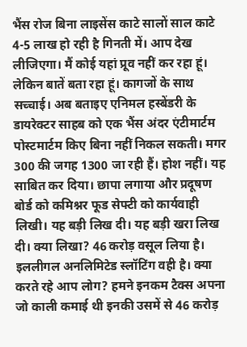भैंस रोज बिना लाइसेंस काटे सालों साल काटे 4-5 लाख हो रही है गिनती में। आप देख लीजिएगा। मैं कोई यहां प्रूव नहीं कर रहा हूं। लेकिन बातें बता रहा हूं। कागजों के साथ सच्चाई। अब बताइए एनिमल हस्बेंडरी के डायरेक्टर साहब को एक भैंस अंदर एंटीमार्टम पोस्टमार्टम किए बिना नहीं निकल सकती। मगर 300 की जगह 1300 जा रही हैं। होश नहीं। यह साबित कर दिया। छापा लगाया और प्रदूषण बोर्ड को कमिश्नर फूड सेफ्टी को कार्यवाही लिखी। यह बड़ी लिख दी। यह बड़ी खरा लिख दी। क्या लिखा? 46 करोड़ वसूल लिया है। इललीगल अनलिमिटेड स्लॉटिंग वही है। क्या करते रहे आप लोग? हमने इनकम टैक्स अपना जो काली कमाई थी इनकी उसमें से 46 करोड़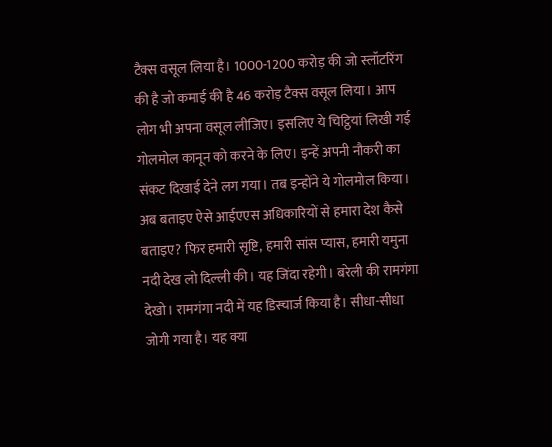टैक्स वसूल लिया है। 1000-1200 करोड़ की जो स्लॉटरिंग की है जो कमाई की है 46 करोड़ टैक्स वसूल लिया। आप लोग भी अपना वसूल लीजिए। इसलिए ये चिट्ठियां लिखी गई गोलमोल कानून को करने के लिए। इन्हें अपनी नौकरी का संकट दिखाई देने लग गया। तब इन्होंने ये गोलमोल किया। अब बताइए ऐसे आईएएस अधिकारियों से हमारा देश कैसे बताइए? फिर हमारी सृष्टि, हमारी सांस प्यास, हमारी यमुना नदी देख लो दिल्ली की। यह जिंदा रहेगी। बरेली की रामगंगा देखो। रामगंगा नदी में यह डिस्चार्ज किया है। सीधा-सीधा जोगी गया है। यह क्या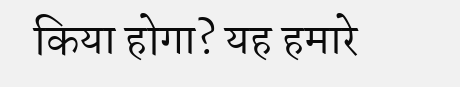किया होगा? यह हमारे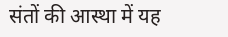संतों की आस्था में यह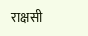राक्षसी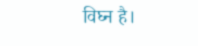विघ्न है।